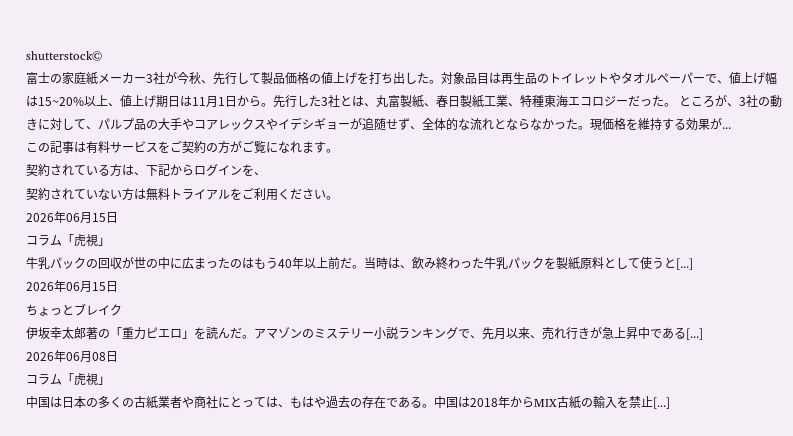shutterstock©
富士の家庭紙メーカー3社が今秋、先行して製品価格の値上げを打ち出した。対象品目は再生品のトイレットやタオルペーパーで、値上げ幅は15~20%以上、値上げ期日は11月1日から。先行した3社とは、丸富製紙、春日製紙工業、特種東海エコロジーだった。 ところが、3社の動きに対して、パルプ品の大手やコアレックスやイデシギョーが追随せず、全体的な流れとならなかった。現価格を維持する効果が...
この記事は有料サービスをご契約の方がご覧になれます。
契約されている方は、下記からログインを、
契約されていない方は無料トライアルをご利用ください。
2026年06月15日
コラム「虎視」
牛乳パックの回収が世の中に広まったのはもう40年以上前だ。当時は、飲み終わった牛乳パックを製紙原料として使うと[...]
2026年06月15日
ちょっとブレイク
伊坂幸太郎著の「重力ピエロ」を読んだ。アマゾンのミステリー小説ランキングで、先月以来、売れ行きが急上昇中である[...]
2026年06月08日
コラム「虎視」
中国は日本の多くの古紙業者や商社にとっては、もはや過去の存在である。中国は2018年からMIX古紙の輸入を禁止[...]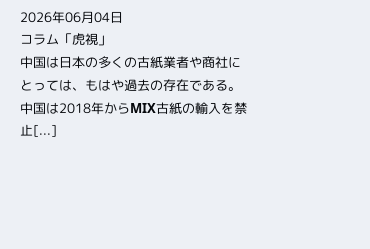2026年06月04日
コラム「虎視」
中国は日本の多くの古紙業者や商社にとっては、もはや過去の存在である。中国は2018年からMIX古紙の輸入を禁止[...]